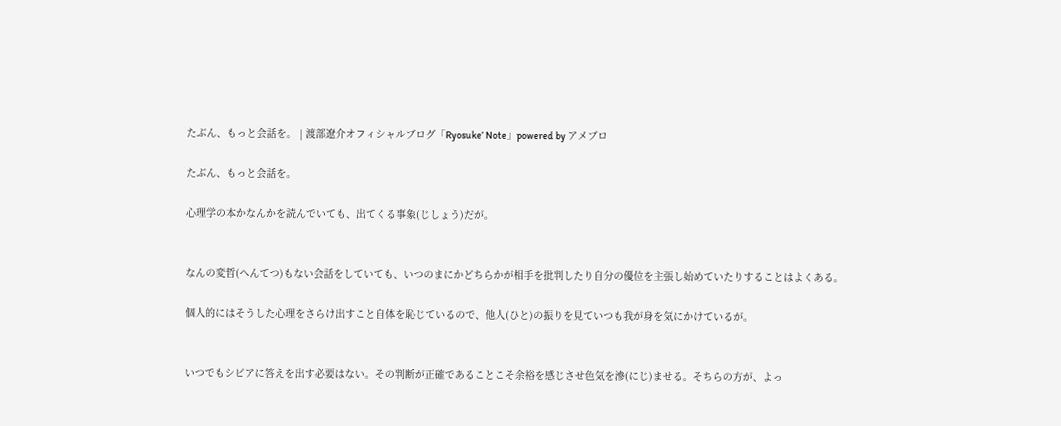たぶん、もっと会話を。 | 渡部遼介オフィシャルブログ「Ryosuke’ Note」powered by アメブロ

たぶん、もっと会話を。

心理学の本かなんかを読んでいても、出てくる事象(じしょう)だが。


なんの変哲(へんてつ)もない会話をしていても、いつのまにかどちらかが相手を批判したり自分の優位を主張し始めていたりすることはよくある。

個人的にはそうした心理をさらけ出すこと自体を恥じているので、他人(ひと)の振りを見ていつも我が身を気にかけているが。


いつでもシビアに答えを出す必要はない。その判断が正確であることこそ余裕を感じさせ色気を滲(にじ)ませる。そちらの方が、よっ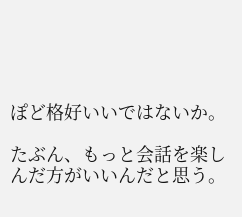ぽど格好いいではないか。

たぶん、もっと会話を楽しんだ方がいいんだと思う。